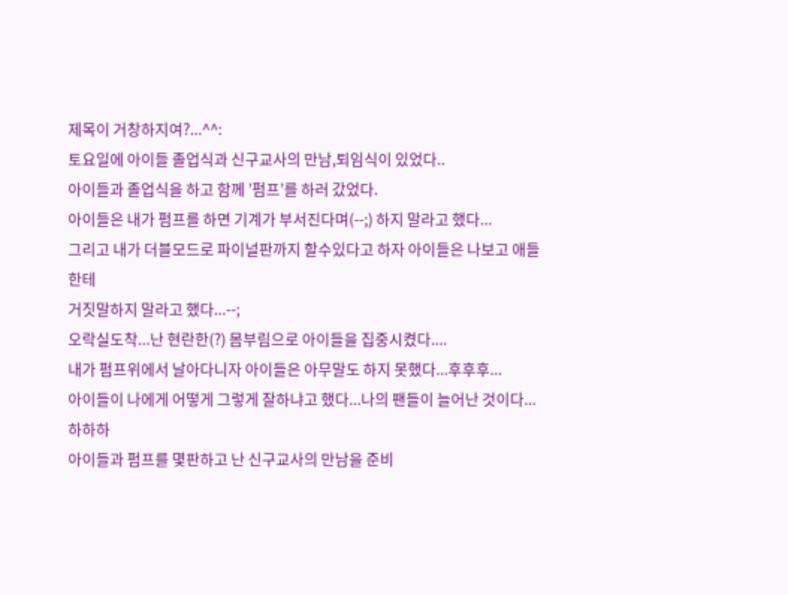제목이 거창하지여?...^^:
토요일에 아이들 졸업식과 신구교사의 만남,퇴임식이 있었다..
아이들과 졸업식을 하고 함께 ’펌프’를 하러 갔었다.
아이들은 내가 펌프를 하면 기계가 부서진다며(--;) 하지 말라고 했다...
그리고 내가 더블모드로 파이널판까지 할수있다고 하자 아이들은 나보고 애들한테
거짓말하지 말라고 했다...--;
오락실도착...난 현란한(?) 몸부림으로 아이들을 집중시켰다....
내가 펌프위에서 날아다니자 아이들은 아무말도 하지 못했다...후후후...
아이들이 나에게 어떻게 그렇게 잘하냐고 했다...나의 팬들이 늘어난 것이다...하하하
아이들과 펌프를 몇판하고 난 신구교사의 만남을 준비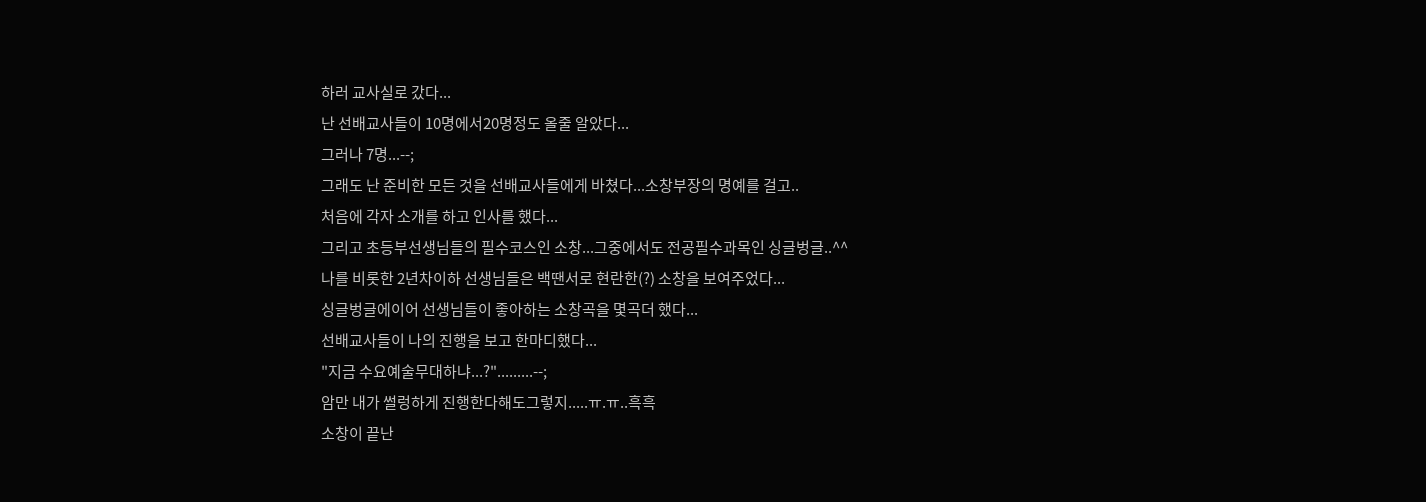하러 교사실로 갔다...
난 선배교사들이 10명에서20명정도 올줄 알았다...
그러나 7명...--;
그래도 난 준비한 모든 것을 선배교사들에게 바쳤다...소창부장의 명예를 걸고..
처음에 각자 소개를 하고 인사를 했다...
그리고 초등부선생님들의 필수코스인 소창...그중에서도 전공필수과목인 싱글벙글..^^
나를 비롯한 2년차이하 선생님들은 백땐서로 현란한(?) 소창을 보여주었다...
싱글벙글에이어 선생님들이 좋아하는 소창곡을 몇곡더 했다...
선배교사들이 나의 진행을 보고 한마디했다...
"지금 수요예술무대하냐...?".........--;
암만 내가 썰렁하게 진행한다해도그렇지.....ㅠ.ㅠ..흑흑
소창이 끝난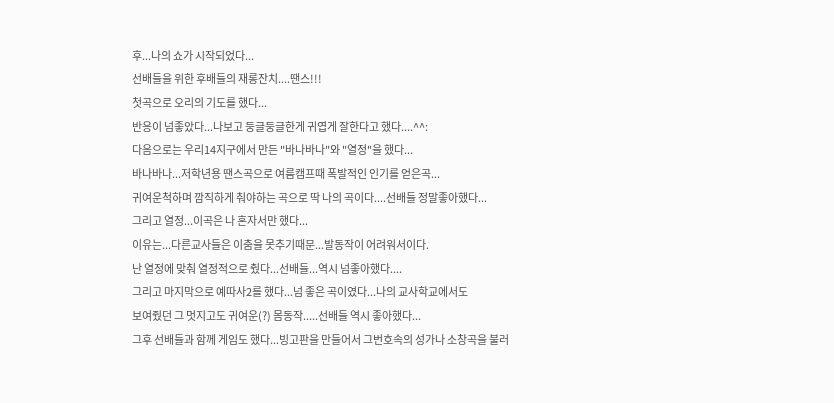후...나의 쇼가 시작되었다...
선배들을 위한 후배들의 재롱잔치....땐스!!!
첫곡으로 오리의 기도를 했다...
반응이 넘좋았다...나보고 둥글둥글한게 귀엽게 잘한다고 했다....^^:
다음으로는 우리14지구에서 만든 "바나바나"와 "열정"을 했다...
바나바나...저학년용 땐스곡으로 여름캠프때 폭발적인 인기를 얻은곡...
귀여운척하며 깜직하게 춰야하는 곡으로 딱 나의 곡이다....선배들 정말좋아했다...
그리고 열정...이곡은 나 혼자서만 했다...
이유는...다른교사들은 이춤을 못추기때문...발동작이 어려워서이다.
난 열정에 맞춰 열정적으로 췄다...선배들...역시 넘좋아했다....
그리고 마지막으로 예따사2를 했다...넘 좋은 곡이였다...나의 교사학교에서도
보여줬던 그 멋지고도 귀여운(?) 몸동작.....선배들 역시 좋아했다...
그후 선배들과 함께 게임도 했다...빙고판을 만들어서 그번호속의 성가나 소창곡을 불러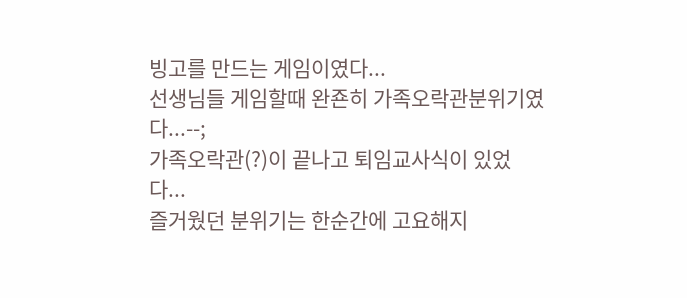빙고를 만드는 게임이였다...
선생님들 게임할때 완죤히 가족오락관분위기였다...--;
가족오락관(?)이 끝나고 퇴임교사식이 있었다...
즐거웠던 분위기는 한순간에 고요해지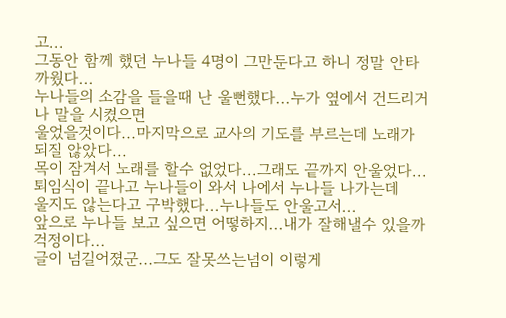고...
그동안 함께 했던 누나들 4명이 그만둔다고 하니 정말 안타까웠다...
누나들의 소감을 들을때 난 울뻔했다...누가 옆에서 건드리거나 말을 시켰으면
울었을것이다...마지막으로 교사의 기도를 부르는데 노래가 되질 않았다...
목이 잠겨서 노래를 할수 없었다...그래도 끝까지 안울었다...
퇴임식이 끝나고 누나들이 와서 나에서 누나들 나가는데
울지도 않는다고 구박했다...누나들도 안울고서...
앞으로 누나들 보고 싶으면 어떻하지...내가 잘해낼수 있을까 걱정이다...
글이 넘길어졌군...그도 잘못쓰는넘이 이렇게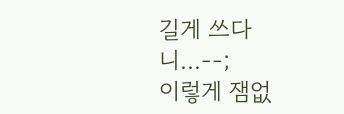길게 쓰다니...--;
이렇게 잼없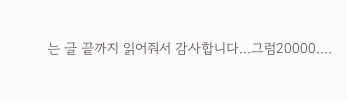는 글 끝까지 읽어줘서 감사합니다...그럼20000....